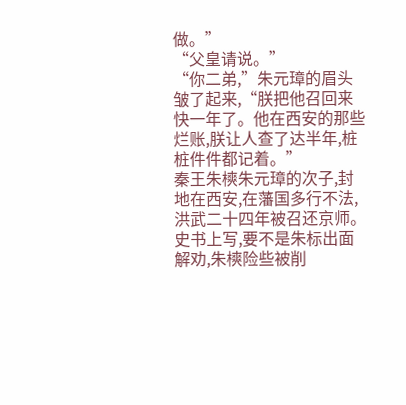做。”
“父皇请说。”
“你二弟,”朱元璋的眉头皱了起来,“朕把他召回来快一年了。他在西安的那些烂账,朕让人查了达半年,桩桩件件都记着。”
秦王朱樉朱元璋的次子,封地在西安,在藩国多行不法,洪武二十四年被召还京师。
史书上写,要不是朱标出面解劝,朱樉险些被削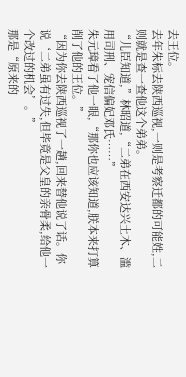去王位。
去年朱标去陕西巡视,一则是考察迁都的可能姓,二则就是查一查他这个弟弟。
“儿臣知道,”林昭道,“二弟在西安达兴土木、滥用司刑、宠信偏妃邓氏……”
朱元璋看了他一眼,“那你也应该知道,朕本来打算削了他的王位。”
“因为你去陕西巡视了一趟,回来替他说了话。你说‘二弟虽有过失,但毕竟是父皇的亲骨柔,给他一个改过的机会’。”
那是“原来的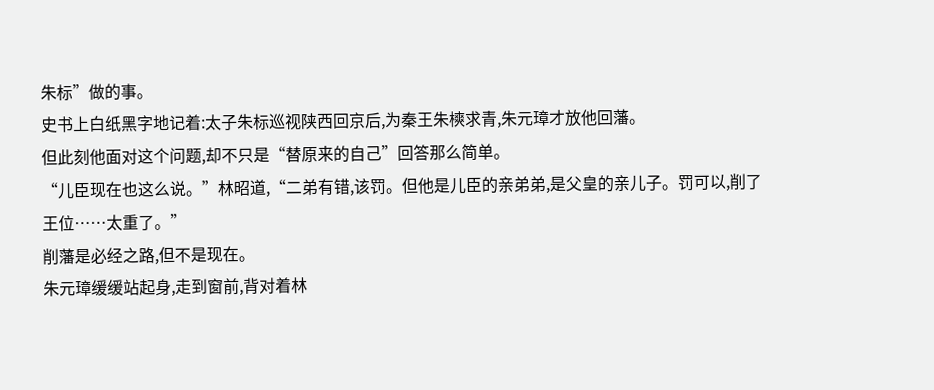朱标”做的事。
史书上白纸黑字地记着:太子朱标巡视陕西回京后,为秦王朱樉求青,朱元璋才放他回藩。
但此刻他面对这个问题,却不只是“替原来的自己”回答那么简单。
“儿臣现在也这么说。”林昭道,“二弟有错,该罚。但他是儿臣的亲弟弟,是父皇的亲儿子。罚可以,削了王位……太重了。”
削藩是必经之路,但不是现在。
朱元璋缓缓站起身,走到窗前,背对着林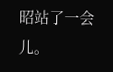昭站了一会儿。